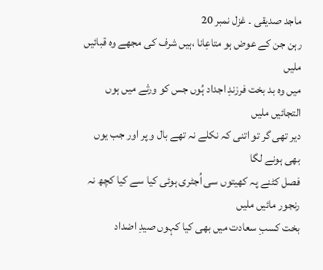ماجد صدیقی ۔ غزل نمبر 20
رہن جن کے عوض ہو متاعِانا ،ہیں شرف کی مجھے وہ قبائیں ملیں
میں وہ بد بخت فرزندِ اجداد ہُوں جس کو ورثے میں ہوں التجائیں ملیں
دیر تھی گر تو اتنی کہ نکلے نہ تھے بال و پر اور جب یوں بھی ہونے لگا
فصل کٹنے پہ کھیتوں سی اُجٹری ہوئی کیا سے کیا کچھ نہ رنجور مائیں ملیں
بخت کسبِ سعادت میں بھی کیا کہوں صیدِ اضداد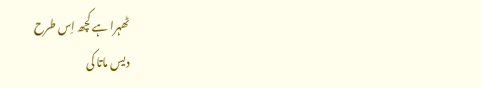ٹھہرا ہے کچھ اِس طرح
دیس ماتا کی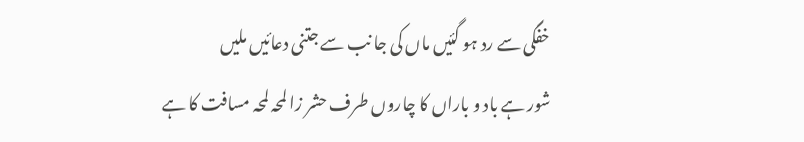خفگی سے رد ہو گئیں ماں کی جا نب سے جتنی دعائیں ملیں
شور ہے باد و باراں کا چاروں طرف حشر زا لمحہ لمحہ مسافت کا ہے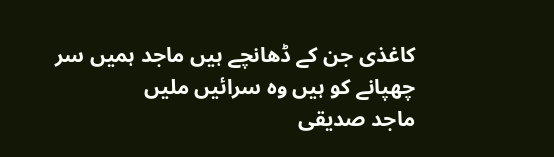کاغذی جن کے ڈھانچے ہیں ماجد ہمیں سر چھپانے کو ہیں وہ سرائیں ملیں
ماجد صدیقی